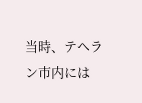当時、テヘラン市内には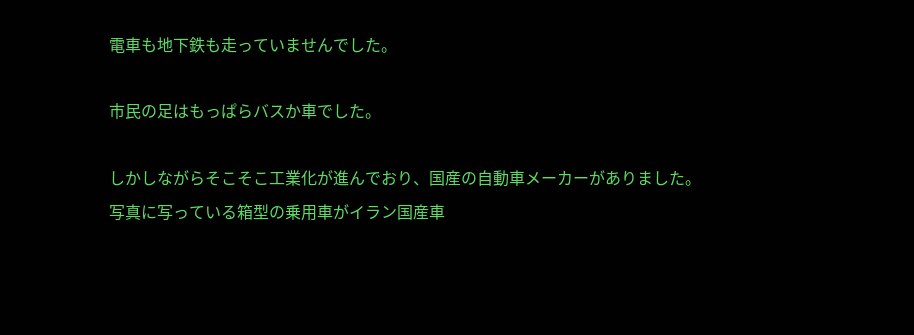電車も地下鉄も走っていませんでした。

市民の足はもっぱらバスか車でした。

しかしながらそこそこ工業化が進んでおり、国産の自動車メーカーがありました。
写真に写っている箱型の乗用車がイラン国産車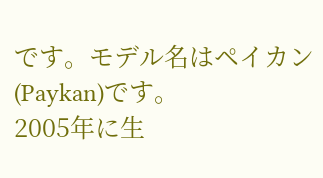です。モデル名はペイカン(Paykan)です。
2005年に生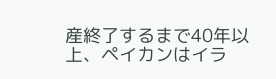産終了するまで40年以上、ペイカンはイラ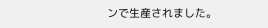ンで生産されました。